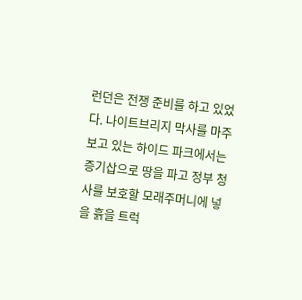런던은 전쟁 준비를 하고 있었다. 나이트브리지 막사를 마주 보고 있는 하이드 파크에서는 증기삽으로 땅을 파고 정부 청사를 보호할 모래주머니에 넣을 흙을 트럭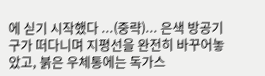에 싣기 시작했다 ...(중략)... 은색 방공기구가 떠다니며 지평선을 완전히 바꾸어놓았고, 붉은 우체통에는 독가스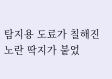탐지용 도료가 칠해진 노란 딱지가 붙었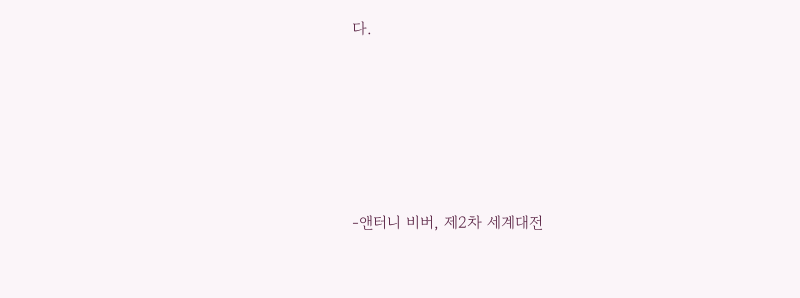다.





-앤터니 비버, 제2차 세계대전